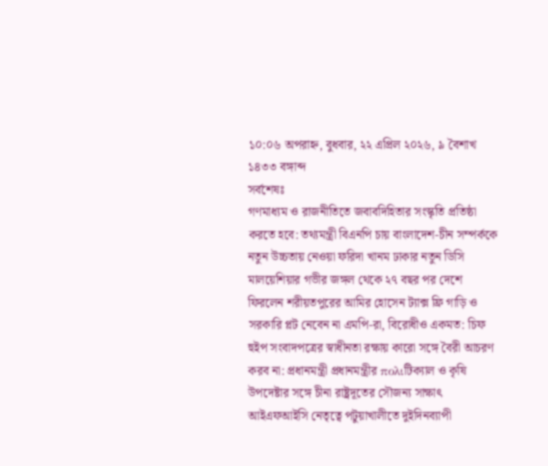১০:০৬ অপরাহ্ন, বুধবার, ২২ এপ্রিল ২০২৬, ৯ বৈশাখ ১৪৩৩ বঙ্গাব্দ
সর্বশেষঃ
গণমাধ্যম ও রাজনীতিতে জবাবদিহিতার সংস্কৃতি প্রতিষ্ঠা করতে হবে: তথ্যমন্ত্রী বিএনপি চায় বাংলাদেশ-চীন সম্পর্ককে নতুন উচ্চতায় নেওয়া ফরিদা খানম ঢাকার নতুন ডিসি মালয়েশিয়ার গভীর জঙ্গল থেকে ২৭ বছর পর দেশে ফিরলেন শরীয়তপুরের আমির হোসেন ট্যাক্স ফ্রি গাড়ি ও সরকারি প্লট নেবেন না এমপি-রা, বিরোধীও একমত: চিফ হুইপ সংবাদপত্রের স্বাধীনতা রক্ষায় কারো সঙ্গে বৈরী আচরণ করব না: প্রধানমন্ত্রী প্রধানমন্ত্রীর πολιটিক্যাল ও কৃষি উপদেষ্টার সঙ্গে চীনা রাষ্ট্রদূতের সৌজন্য সাক্ষাৎ আইএফআইসি নেতৃত্বে পটুয়াখালীতে দুইদিনব্যাপী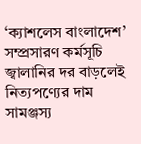‘ক্যাশলেস বাংলাদেশ’ সম্প্রসারণ কর্মসূচি জ্বালানির দর বাড়লেই নিত্যপণ্যের দাম সামঞ্জস্য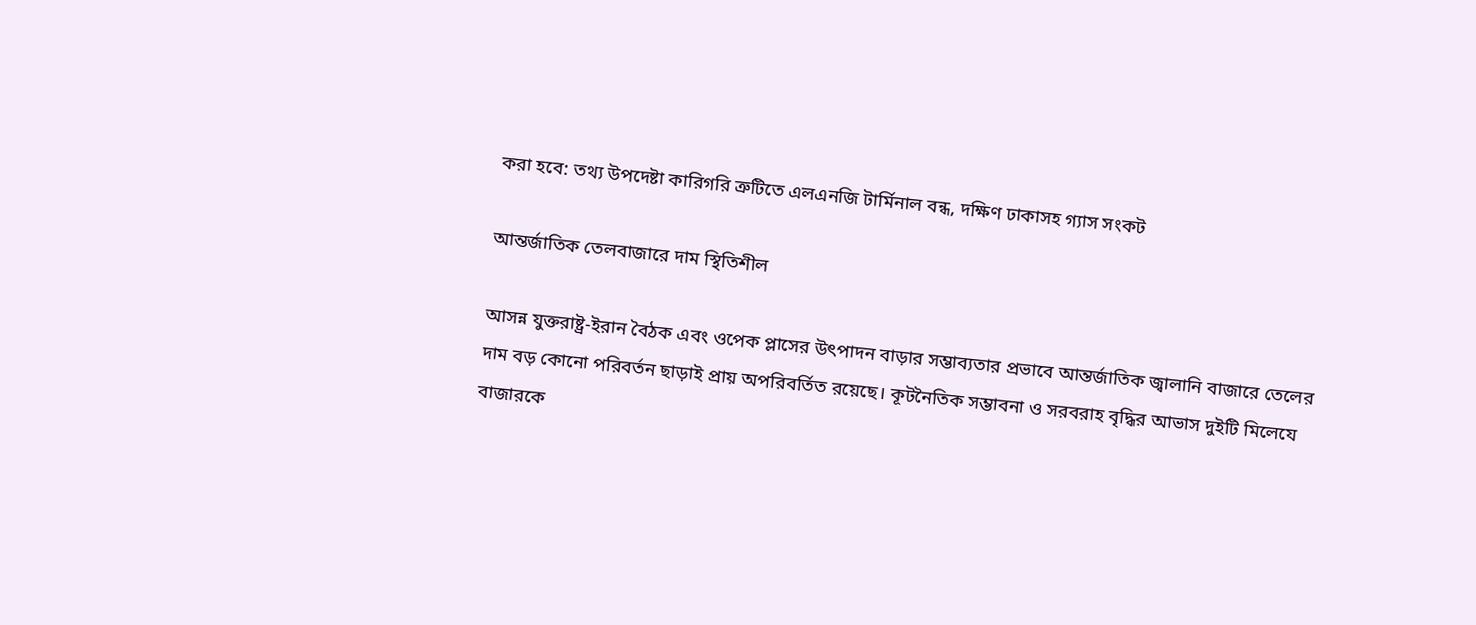করা হবে: তথ্য উপদেষ্টা কারিগরি ত্রুটিতে এলএনজি টার্মিনাল বন্ধ, দক্ষিণ ঢাকাসহ গ্যাস সংকট

আন্তর্জাতিক তেলবাজারে দাম স্থিতিশীল

আসন্ন যুক্তরাষ্ট্র-ইরান বৈঠক এবং ওপেক প্লাসের উৎপাদন বাড়ার সম্ভাব্যতার প্রভাবে আন্তর্জাতিক জ্বালানি বাজারে তেলের দাম বড় কোনো পরিবর্তন ছাড়াই প্রায় অপরিবর্তিত রয়েছে। কূটনৈতিক সম্ভাবনা ও সরবরাহ বৃদ্ধির আভাস দুইটি মিলেযে বাজারকে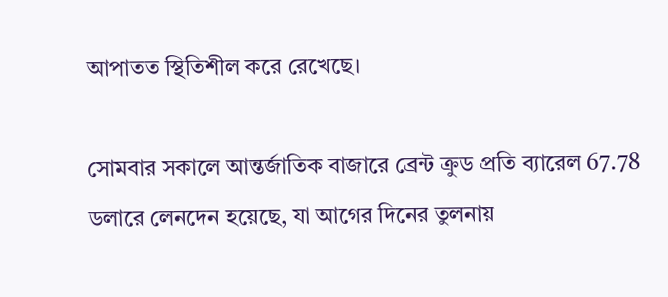আপাতত স্থিতিশীল করে রেখেছে।

সোমবার সকালে আন্তর্জাতিক বাজারে ব্রেন্ট ক্রুড প্রতি ব্যারেল 67.78 ডলারে লেনদেন হয়েছে, যা আগের দিনের তুলনায়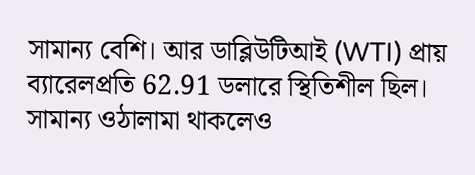সামান্য বেশি। আর ডাব্লিউটিআই (WTI) প্রায় ব্যারেলপ্রতি 62.91 ডলারে স্থিতিশীল ছিল। সামান্য ওঠালামা থাকলেও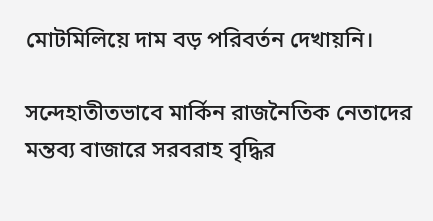মোটমিলিয়ে দাম বড় পরিবর্তন দেখায়নি।

সন্দেহাতীতভাবে মার্কিন রাজনৈতিক নেতাদের মন্তব্য বাজারে সরবরাহ বৃদ্ধির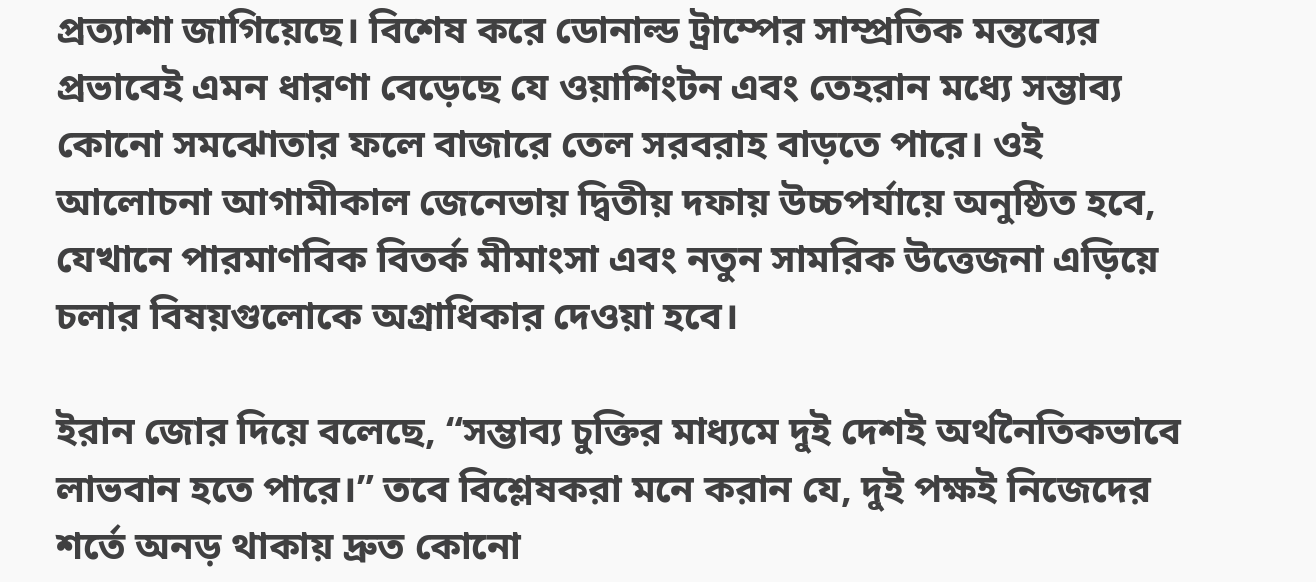প্রত্যাশা জাগিয়েছে। বিশেষ করে ডোনাল্ড ট্রাম্পের সাম্প্রতিক মন্তব্যের প্রভাবেই এমন ধারণা বেড়েছে যে ওয়াশিংটন এবং তেহরান মধ্যে সম্ভাব্য কোনো সমঝোতার ফলে বাজারে তেল সরবরাহ বাড়তে পারে। ওই আলোচনা আগামীকাল জেনেভায় দ্বিতীয় দফায় উচ্চপর্যায়ে অনুষ্ঠিত হবে, যেখানে পারমাণবিক বিতর্ক মীমাংসা এবং নতুন সামরিক উত্তেজনা এড়িয়ে চলার বিষয়গুলোকে অগ্রাধিকার দেওয়া হবে।

ইরান জোর দিয়ে বলেছে, “সম্ভাব্য চুক্তির মাধ্যমে দুই দেশই অর্থনৈতিকভাবে লাভবান হতে পারে।” তবে বিশ্লেষকরা মনে করান যে, দুই পক্ষই নিজেদের শর্তে অনড় থাকায় দ্রুত কোনো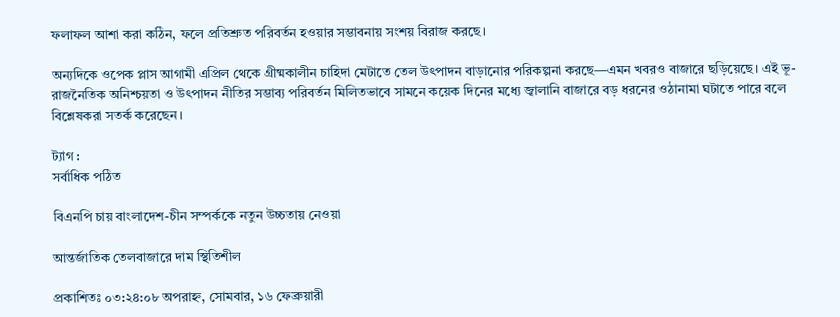ফলাফল আশা করা কঠিন, ফলে প্রতিশ্রুত পরিবর্তন হওয়ার সম্ভাবনায় সংশয় বিরাজ করছে।

অন্যদিকে ওপেক প্লাস আগামী এপ্রিল থেকে গ্রীষ্মকালীন চাহিদা মেটাতে তেল উৎপাদন বাড়ানোর পরিকল্পনা করছে—এমন খবরও বাজারে ছড়িয়েছে। এই ভূ-রাজনৈতিক অনিশ্চয়তা ও উৎপাদন নীতির সম্ভাব্য পরিবর্তন মিলিতভাবে সামনে কয়েক দিনের মধ্যে জ্বালানি বাজারে বড় ধরনের ওঠানামা ঘটাতে পারে বলে বিশ্লেষকরা সতর্ক করেছেন।

ট্যাগ :
সর্বাধিক পঠিত

বিএনপি চায় বাংলাদেশ-চীন সম্পর্ককে নতুন উচ্চতায় নেওয়া

আন্তর্জাতিক তেলবাজারে দাম স্থিতিশীল

প্রকাশিতঃ ০৩:২৪:০৮ অপরাহ্ন, সোমবার, ১৬ ফেব্রুয়ারী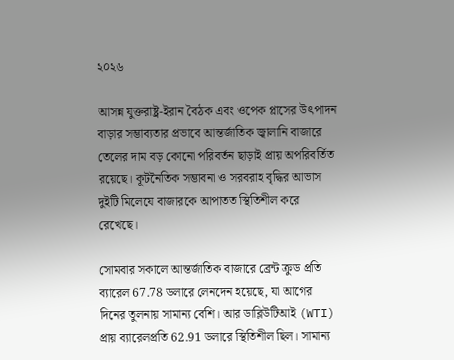২০২৬

আসন্ন যুক্তরাষ্ট্র-ইরান বৈঠক এবং ওপেক প্লাসের উৎপাদন বাড়ার সম্ভাব্যতার প্রভাবে আন্তর্জাতিক জ্বালানি বাজারে তেলের দাম বড় কোনো পরিবর্তন ছাড়াই প্রায় অপরিবর্তিত রয়েছে। কূটনৈতিক সম্ভাবনা ও সরবরাহ বৃদ্ধির আভাস দুইটি মিলেযে বাজারকে আপাতত স্থিতিশীল করে রেখেছে।

সোমবার সকালে আন্তর্জাতিক বাজারে ব্রেন্ট ক্রুড প্রতি ব্যারেল 67.78 ডলারে লেনদেন হয়েছে, যা আগের দিনের তুলনায় সামান্য বেশি। আর ডাব্লিউটিআই (WTI) প্রায় ব্যারেলপ্রতি 62.91 ডলারে স্থিতিশীল ছিল। সামান্য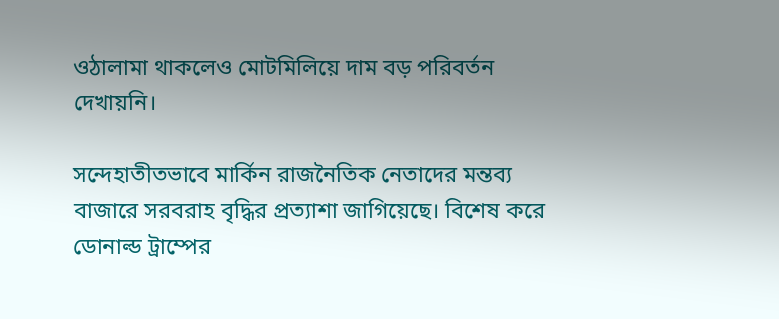ওঠালামা থাকলেও মোটমিলিয়ে দাম বড় পরিবর্তন দেখায়নি।

সন্দেহাতীতভাবে মার্কিন রাজনৈতিক নেতাদের মন্তব্য বাজারে সরবরাহ বৃদ্ধির প্রত্যাশা জাগিয়েছে। বিশেষ করে ডোনাল্ড ট্রাম্পের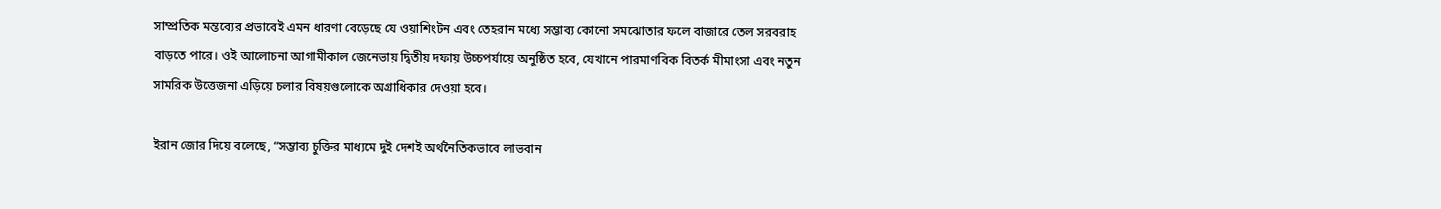সাম্প্রতিক মন্তব্যের প্রভাবেই এমন ধারণা বেড়েছে যে ওয়াশিংটন এবং তেহরান মধ্যে সম্ভাব্য কোনো সমঝোতার ফলে বাজারে তেল সরবরাহ বাড়তে পারে। ওই আলোচনা আগামীকাল জেনেভায় দ্বিতীয় দফায় উচ্চপর্যায়ে অনুষ্ঠিত হবে, যেখানে পারমাণবিক বিতর্ক মীমাংসা এবং নতুন সামরিক উত্তেজনা এড়িয়ে চলার বিষয়গুলোকে অগ্রাধিকার দেওয়া হবে।

ইরান জোর দিয়ে বলেছে, “সম্ভাব্য চুক্তির মাধ্যমে দুই দেশই অর্থনৈতিকভাবে লাভবান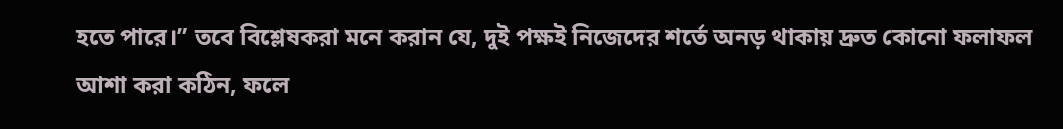হতে পারে।” তবে বিশ্লেষকরা মনে করান যে, দুই পক্ষই নিজেদের শর্তে অনড় থাকায় দ্রুত কোনো ফলাফল আশা করা কঠিন, ফলে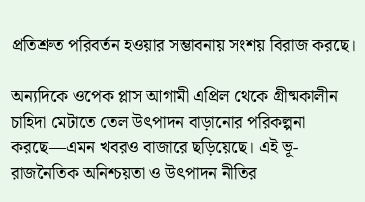প্রতিশ্রুত পরিবর্তন হওয়ার সম্ভাবনায় সংশয় বিরাজ করছে।

অন্যদিকে ওপেক প্লাস আগামী এপ্রিল থেকে গ্রীষ্মকালীন চাহিদা মেটাতে তেল উৎপাদন বাড়ানোর পরিকল্পনা করছে—এমন খবরও বাজারে ছড়িয়েছে। এই ভূ-রাজনৈতিক অনিশ্চয়তা ও উৎপাদন নীতির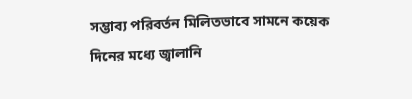সম্ভাব্য পরিবর্তন মিলিতভাবে সামনে কয়েক দিনের মধ্যে জ্বালানি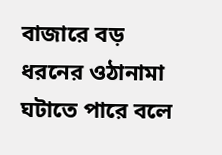বাজারে বড় ধরনের ওঠানামা ঘটাতে পারে বলে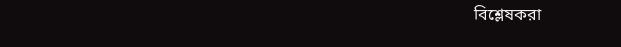বিশ্লেষকরা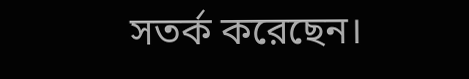সতর্ক করেছেন।